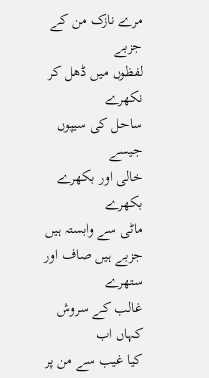مرے نازک من کے جزبے
لفظوں میں ڈھل کر نکھرے
ساحل کی سیپوں جیسے
خالی اور بکھرے بکھرے
ماٹی سے وابستہ ہیں
جزبے ہیں صاف اور ستھرے
غالب کے سروش کہاں اب
کیا غیب سے من پر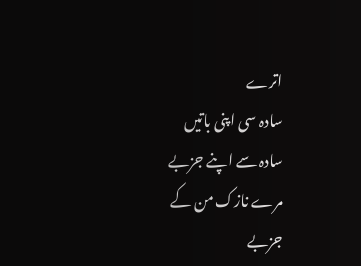اترے
سادہ سی اپنی باتیں
سادہ سے اپنے جزبے
مرے نازک من کے جزبے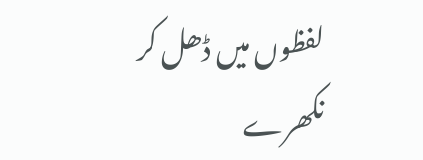لفظوں میں ڈھل کر نکھرے